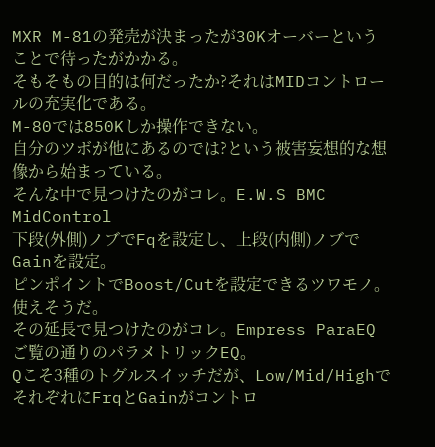MXR M-81の発売が決まったが30Kオーバーということで待ったがかかる。
そもそもの目的は何だったか?それはMIDコントロールの充実化である。
M-80では850Kしか操作できない。
自分のツボが他にあるのでは?という被害妄想的な想像から始まっている。
そんな中で見つけたのがコレ。E.W.S BMC MidControl
下段(外側)ノブでFqを設定し、上段(内側)ノブでGainを設定。
ピンポイントでBoost/Cutを設定できるツワモノ。使えそうだ。
その延長で見つけたのがコレ。Empress ParaEQ
ご覧の通りのパラメトリックEQ。
Qこそ3種のトグルスイッチだが、Low/Mid/HighでそれぞれにFrqとGainがコントロ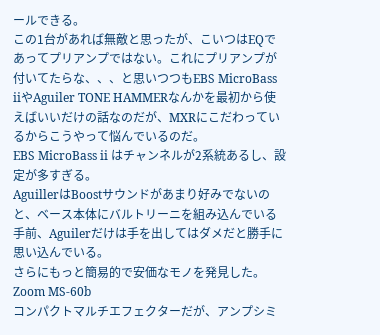ールできる。
この1台があれば無敵と思ったが、こいつはEQであってプリアンプではない。これにプリアンプが付いてたらな、、、と思いつつもEBS MicroBass iiやAguiler TONE HAMMERなんかを最初から使えばいいだけの話なのだが、MXRにこだわっているからこうやって悩んでいるのだ。
EBS MicroBass ii はチャンネルが2系統あるし、設定が多すぎる。
AguillerはBoostサウンドがあまり好みでないのと、ベース本体にバルトリーニを組み込んでいる手前、Aguilerだけは手を出してはダメだと勝手に思い込んでいる。
さらにもっと簡易的で安価なモノを発見した。Zoom MS-60b
コンパクトマルチエフェクターだが、アンプシミ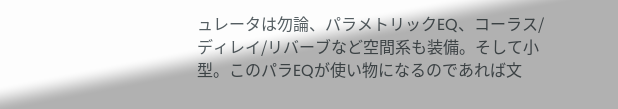ュレータは勿論、パラメトリックEQ、コーラス/ディレイ/リバーブなど空間系も装備。そして小型。このパラEQが使い物になるのであれば文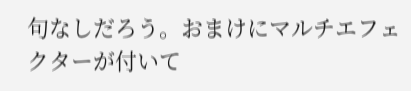句なしだろう。おまけにマルチエフェクターが付いて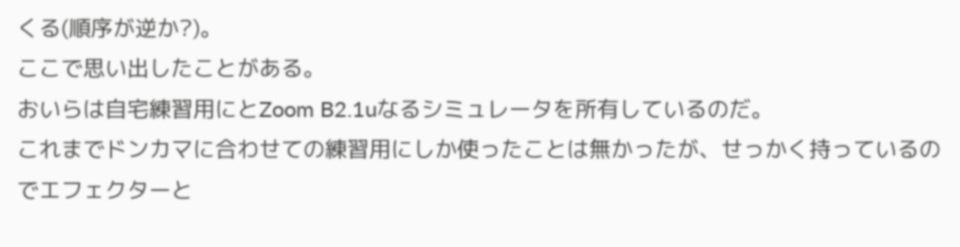くる(順序が逆か?)。
ここで思い出したことがある。
おいらは自宅練習用にとZoom B2.1uなるシミュレータを所有しているのだ。
これまでドンカマに合わせての練習用にしか使ったことは無かったが、せっかく持っているのでエフェクターと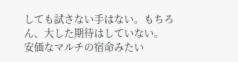しても試さない手はない。もちろん、大した期待はしていない。
安価なマルチの宿命みたい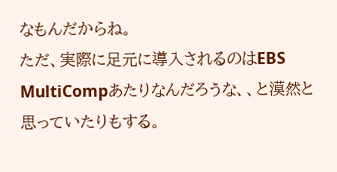なもんだからね。
ただ、実際に足元に導入されるのはEBS MultiCompあたりなんだろうな、、と漠然と思っていたりもする。